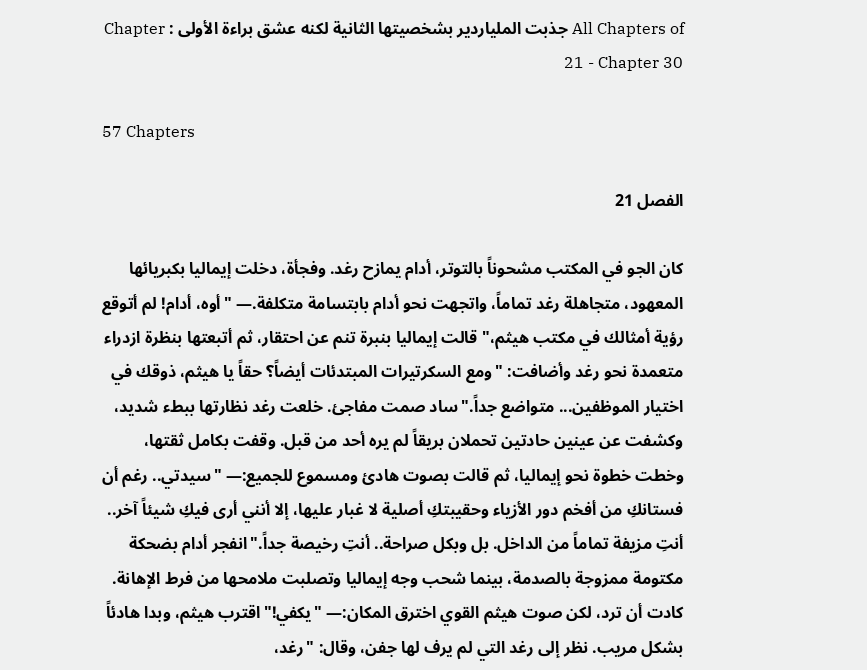All Chapters of جذبت الملياردير بشخصيتها الثانية لكنه عشق براءة الأولى : Chapter 21 - Chapter 30

57 Chapters

الفصل 21

كان الجو في المكتب مشحوناً بالتوتر، أدام يمازح رغد. وفجأة، دخلت إيماليا بكبريائها المعهود، متجاهلة رغد تماماً، واتجهت نحو أدام بابتسامة متكلفة.— "أوه، أدام! لم أتوقع رؤية أمثالك في مكتب هيثم،" قالت إيماليا بنبرة تنم عن احتقار، ثم أتبعتها بنظرة ازدراء متعمدة نحو رغد وأضافت: "ومع السكرتيرات المبتدئات أيضاً؟ حقاً يا هيثم، ذوقك في اختيار الموظفين... متواضع جداً."ساد صمت مفاجئ. خلعت رغد نظارتها ببطء شديد، وكشفت عن عينين حادتين تحملان بريقاً لم يره أحد من قبل. وقفت بكامل ثقتها، وخطت خطوة نحو إيماليا، ثم قالت بصوت هادئ ومسموع للجميع:— "سيدتي.. رغم أن فستانكِ من أفخم دور الأزياء وحقيبتكِ أصلية لا غبار عليها، إلا أنني أرى فيكِ شيئاً آخر.. أنتِ مزيفة تماماً من الداخل. بل وبكل صراحة.. أنتِ رخيصة جداً."انفجر أدام بضحكة مكتومة ممزوجة بالصدمة، بينما شحب وجه إيماليا وتصلبت ملامحها من فرط الإهانة. كادت أن ترد، لكن صوت هيثم القوي اخترق المكان:— "يكفي!"اقترب هيثم، وبدا هادئاً بشكل مريب. نظر إلى رغد التي لم يرف لها جفن، وقال: "رغد،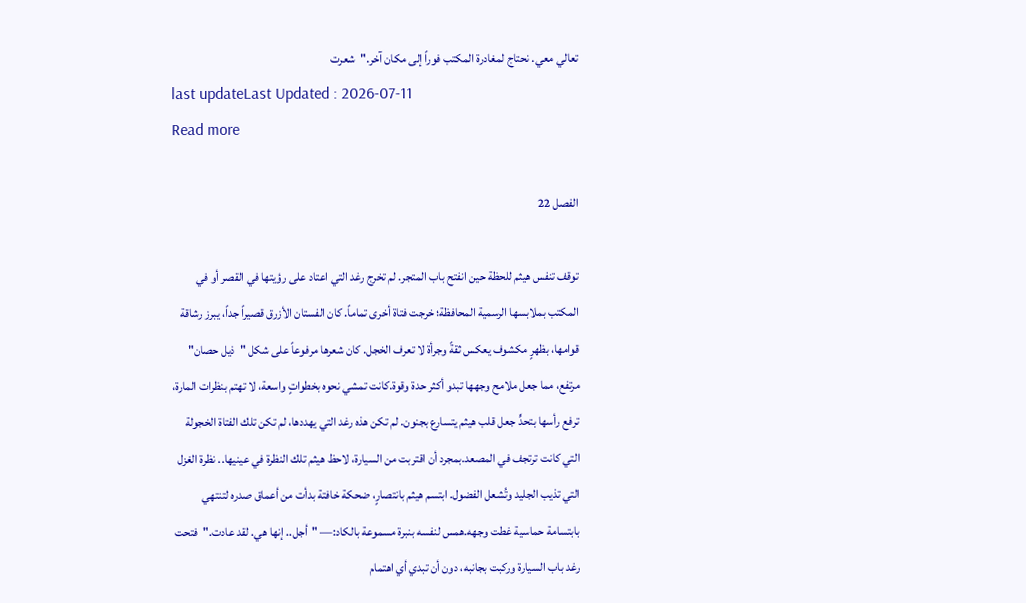تعالي معي. نحتاج لمغادرة المكتب فوراً إلى مكان آخر."شعرت
last updateLast Updated : 2026-07-11
Read more

الفصل 22

توقف تنفس هيثم للحظة حين انفتح باب المتجر. لم تخرج رغد التي اعتاد على رؤيتها في القصر أو في المكتب بملابسها الرسمية المحافظة؛ خرجت فتاة أخرى تماماً. كان الفستان الأزرق قصيراً جداً، يبرز رشاقة قوامها، بظهرٍ مكشوف يعكس ثقةً وجرأة لا تعرف الخجل. كان شعرها مرفوعاً على شكل "ذيل حصان" مرتفع، مما جعل ملامح وجهها تبدو أكثر حدة وقوة.كانت تمشي نحوه بخطواتٍ واسعة، لا تهتم بنظرات المارة، ترفع رأسها بتحدٍّ جعل قلب هيثم يتسارع بجنون. لم تكن هذه رغد التي يهددها، لم تكن تلك الفتاة الخجولة التي كانت ترتجف في المصعد.بمجرد أن اقتربت من السيارة، لاحظ هيثم تلك النظرة في عينيها.. نظرة الغزل التي تذيب الجليد وتُشعل الفضول. ابتسم هيثم بانتصارٍ، ضحكة خافتة بدأت من أعماق صدره لتنتهي بابتسامة حماسية غطت وجهه.همس لنفسه بنبرة مسموعة بالكاد:— "أجل.. إنها هي. لقد عادت."فتحت رغد باب السيارة وركبت بجانبه، دون أن تبدي أي اهتمام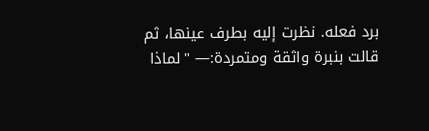برد فعله. نظرت إليه بطرف عينها، ثم قالت بنبرة واثقة ومتمردة:— "لماذا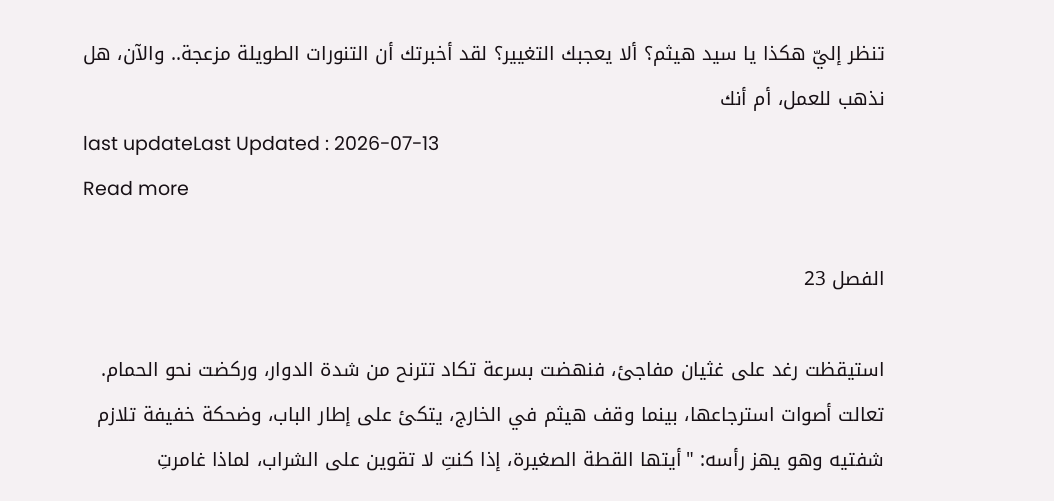تنظر إليّ هكذا يا سيد هيثم؟ ألا يعجبك التغيير؟ لقد أخبرتك أن التنورات الطويلة مزعجة.. والآن، هل نذهب للعمل، أم أنك
last updateLast Updated : 2026-07-13
Read more

الفصل 23

استيقظت رغد على غثيان مفاجئ، فنهضت بسرعة تكاد تترنح من شدة الدوار، وركضت نحو الحمام. تعالت أصوات استرجاعها، بينما وقف هيثم في الخارج، يتكئ على إطار الباب، وضحكة خفيفة تلازم شفتيه وهو يهز رأسه: "أيتها القطة الصغيرة، إذا كنتِ لا تقوين على الشراب، لماذا غامرتِ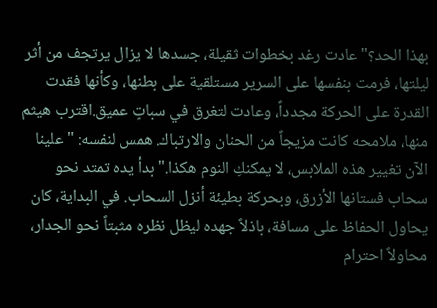بهذا الحد؟"عادت رغد بخطوات ثقيلة، جسدها لا يزال يرتجف من أثر ليلتها، فرمت بنفسها على السرير مستلقية على بطنها، وكأنها فقدت القدرة على الحركة مجدداً، وعادت لتغرق في سباتٍ عميق.اقترب هيثم منها، ملامحه كانت مزيجاً من الحنان والارتباك. همس لنفسه: "علينا الآن تغيير هذه الملابس، لا يمكنكِ النوم هكذا."بدأ يده تمتد نحو سحاب فستانها الأزرق، وبحركة بطيئة أنزل السحاب. في البداية، كان يحاول الحفاظ على مسافة، باذلاً جهده ليظل نظره مثبتاً نحو الجدار، محاولاً احترام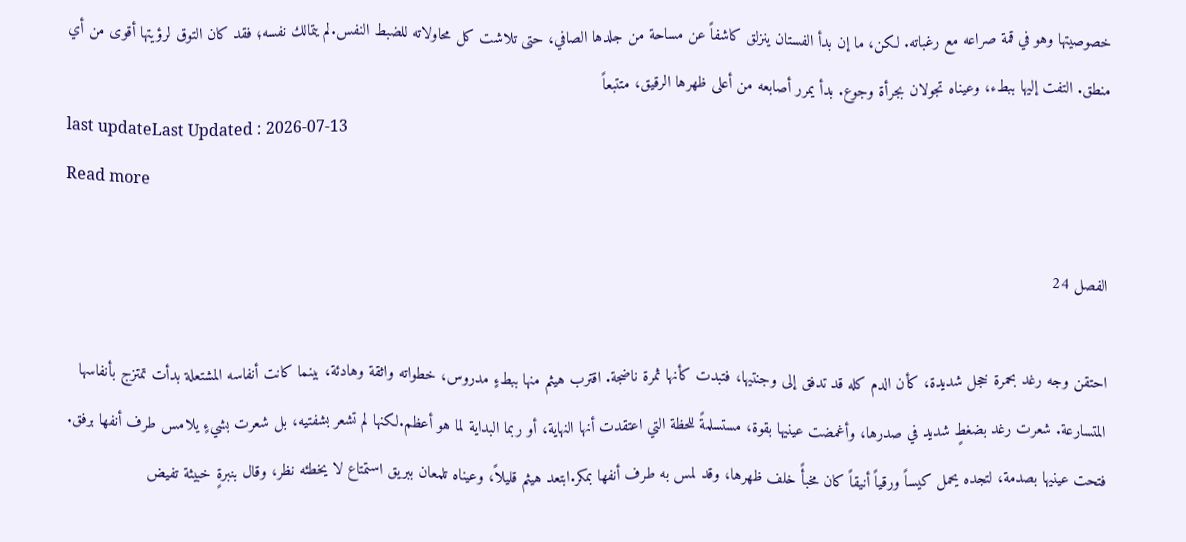خصوصيتها وهو في قمة صراعه مع رغباته. لكن، ما إن بدأ الفستان ينزلق كاشفاً عن مساحة من جلدها الصافي، حتى تلاشت كل محاولاته للضبط النفس.لم يتمالك نفسه؛ فقد كان التوق لرؤيتها أقوى من أي منطق. التفت إليها ببطء، وعيناه تجولان بجرأة وجوع. بدأ يمرر أصابعه من أعلى ظهرها الرقيق، متتبعاً
last updateLast Updated : 2026-07-13
Read more

الفصل 24

احتقن وجه رغد بحمرة خجل شديدة، كأن الدم كله قد تدفق إلى وجنتيها، فتبدت كأنها ثمرة ناضجة. اقترب هيثم منها ببطءٍ مدروس، خطواته واثقة وهادئة، بينما كانت أنفاسه المشتعلة بدأت تمتزج بأنفاسها المتسارعة. شعرت رغد بضغطٍ شديد في صدرها، وأغمضت عينيها بقوة، مستسلمةً للحظة التي اعتقدت أنها النهاية، أو ربما البداية لما هو أعظم.لكنها لم تشعر بشفتيه، بل شعرت بشيءٍ يلامس طرف أنفها برفق. فتحت عينيها بصدمة، لتجده يحمل كيساً ورقياً أنيقاً كان مخبأً خلف ظهرها، وقد لمس به طرف أنفها بمكر.ابتعد هيثم قليلاً، وعيناه تلمعان ببريق استمتاع لا يخطئه نظر، وقال بنبرةٍ خبيثة تفيض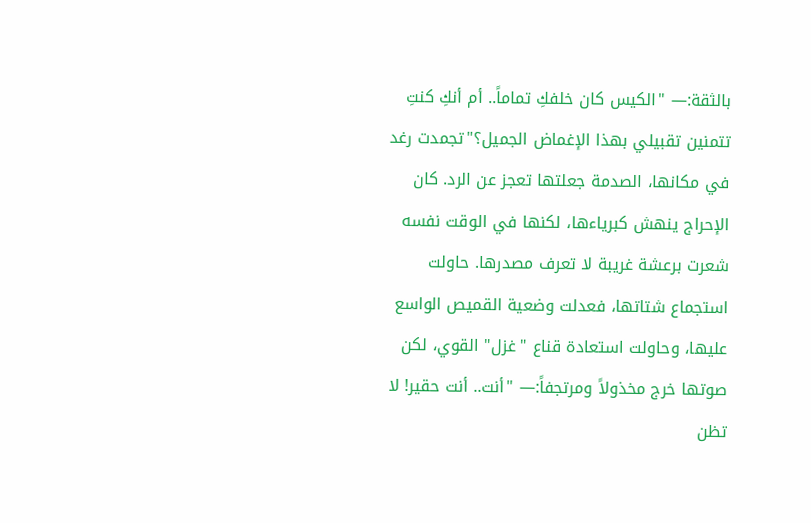بالثقة:— "الكيس كان خلفكِ تماماً.. أم أنكِ كنتِ تتمنين تقبيلي بهذا الإغماض الجميل؟"تجمدت رغد في مكانها، الصدمة جعلتها تعجز عن الرد. كان الإحراج ينهش كبرياءها، لكنها في الوقت نفسه شعرت برعشة غريبة لا تعرف مصدرها. حاولت استجماع شتاتها، فعدلت وضعية القميص الواسع عليها، وحاولت استعادة قناع "غزل" القوي، لكن صوتها خرج مخذولاً ومرتجفاً:— "أنت.. أنت حقير! لا تظن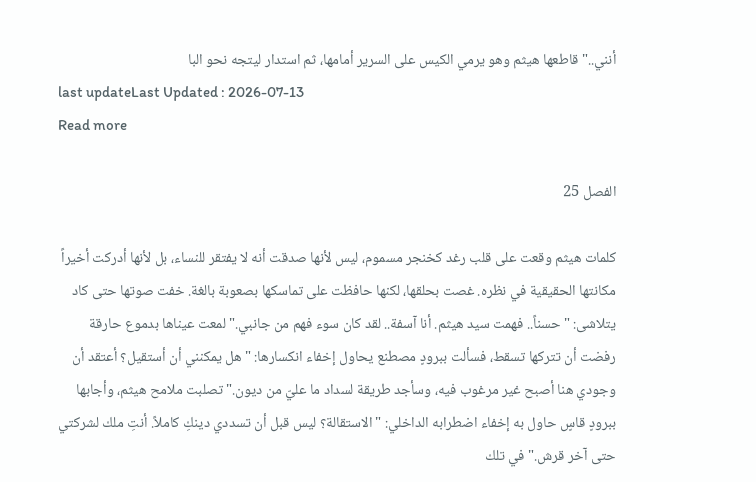أنني.."قاطعها هيثم وهو يرمي الكيس على السرير أمامها، ثم استدار ليتجه نحو البا
last updateLast Updated : 2026-07-13
Read more

الفصل 25

كلمات هيثم وقعت على قلب رغد كخنجر مسموم، ليس لأنها صدقت أنه لا يفتقر للنساء، بل لأنها أدركت أخيراً مكانتها الحقيقية في نظره. غصت بحلقها، لكنها حافظت على تماسكها بصعوبة بالغة. خفت صوتها حتى كاد يتلاشى: "حسناً.. فهمت سيد هيثم. أنا آسفة.. لقد كان سوء فهم من جانبي." لمعت عيناها بدموع حارقة رفضت أن تتركها تسقط، فسألت ببرودٍ مصطنع يحاول إخفاء انكسارها: "هل يمكنني أن أستقيل؟ أعتقد أن وجودي هنا أصبح غير مرغوب فيه، وسأجد طريقة لسداد ما عليّ من ديون." تصلبت ملامح هيثم، وأجابها ببرودٍ قاسٍ حاول به إخفاء اضطرابه الداخلي: "الاستقالة؟ ليس قبل أن تسددي دينكِ كاملاً. أنتِ ملك لشركتي حتى آخر قرش." في تلك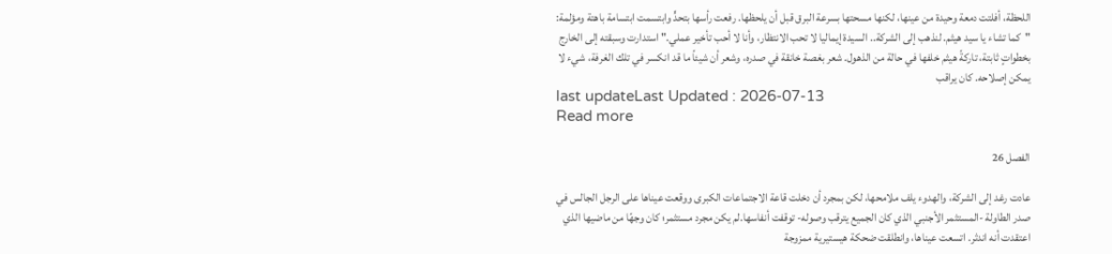اللحظة، أفلتت دمعة وحيدة من عينها، لكنها مسحتها بسرعة البرق قبل أن يلحظها. رفعت رأسها بتحدٍّ وابتسمت ابتسامة باهتة ومؤلمة: "كما تشاء يا سيد هيثم. لنذهب إلى الشركة.. السيدة إيماليا لا تحب الانتظار، وأنا لا أحب تأخير عملي." استدارت وسبقته إلى الخارج بخطواتٍ ثابتة، تاركةً هيثم خلفها في حالة من الذهول. شعر بغصة خانقة في صدره، وشعر أن شيئاً ما قد انكسر في تلك الغرفة، شيء لا يمكن إصلاحه. كان يراقب
last updateLast Updated : 2026-07-13
Read more

الفصل 26

عادت رغد إلى الشركة، والهدوء يلف ملامحها، لكن بمجرد أن دخلت قاعة الاجتماعات الكبرى ووقعت عيناها على الرجل الجالس في صدر الطاولة -المستثمر الأجنبي الذي كان الجميع يترقب وصوله- توقفت أنفاسها.لم يكن مجرد مستثمر؛ كان وجهًا من ماضيها الذي اعتقدت أنه اندثر. اتسعت عيناها، وانطلقت ضحكة هيستيرية ممزوجة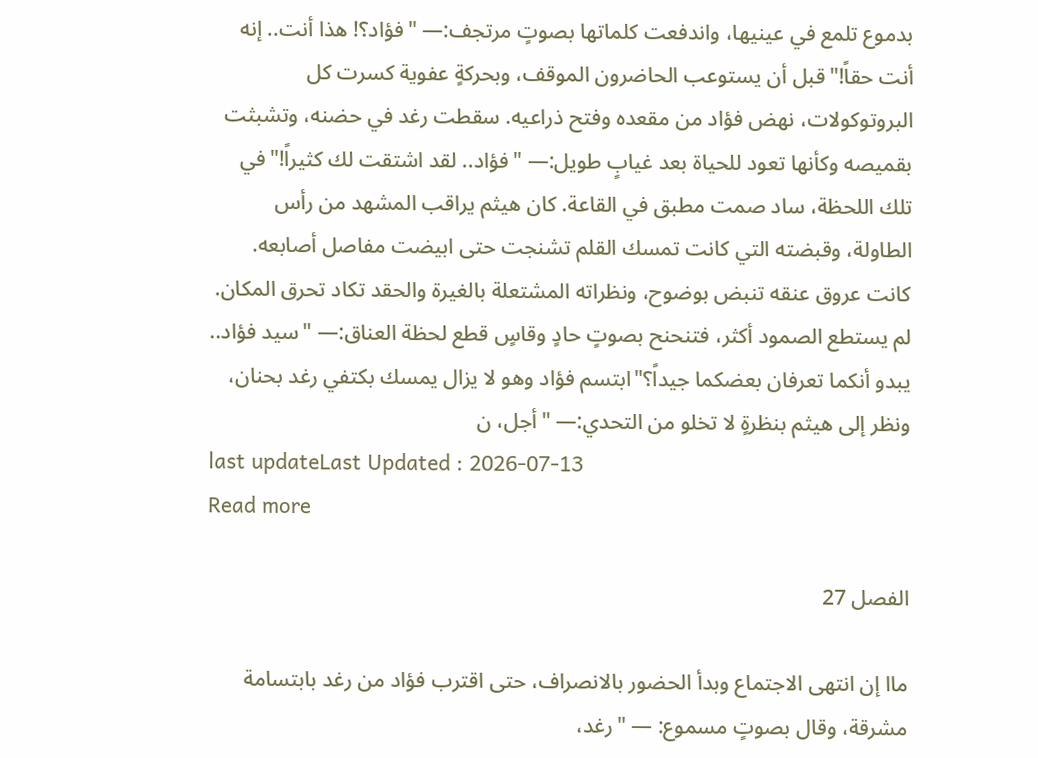بدموع تلمع في عينيها، واندفعت كلماتها بصوتٍ مرتجف:— "فؤاد؟! هذا أنت.. إنه أنت حقاً!"قبل أن يستوعب الحاضرون الموقف، وبحركةٍ عفوية كسرت كل البروتوكولات، نهض فؤاد من مقعده وفتح ذراعيه. سقطت رغد في حضنه، وتشبثت بقميصه وكأنها تعود للحياة بعد غيابٍ طويل:— "فؤاد.. لقد اشتقت لك كثيراً!"في تلك اللحظة، ساد صمت مطبق في القاعة. كان هيثم يراقب المشهد من رأس الطاولة، وقبضته التي كانت تمسك القلم تشنجت حتى ابيضت مفاصل أصابعه. كانت عروق عنقه تنبض بوضوح، ونظراته المشتعلة بالغيرة والحقد تكاد تحرق المكان. لم يستطع الصمود أكثر، فتنحنح بصوتٍ حادٍ وقاسٍ قطع لحظة العناق:— "سيد فؤاد.. يبدو أنكما تعرفان بعضكما جيداً؟"ابتسم فؤاد وهو لا يزال يمسك بكتفي رغد بحنان، ونظر إلى هيثم بنظرةٍ لا تخلو من التحدي:— "أجل، ن
last updateLast Updated : 2026-07-13
Read more

الفصل 27

ماا إن انتهى الاجتماع وبدأ الحضور بالانصراف، حتى اقترب فؤاد من رغد بابتسامة مشرقة، وقال بصوتٍ مسموع: — "رغد،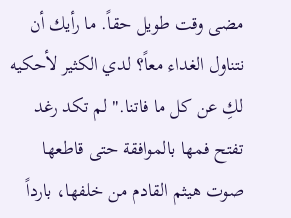مضى وقت طويل حقاً. ما رأيك أن نتناول الغداء معاً؟ لدي الكثير لأحكيه لكِ عن كل ما فاتنا." لم تكد رغد تفتح فمها بالموافقة حتى قاطعها صوت هيثم القادم من خلفها، بارداً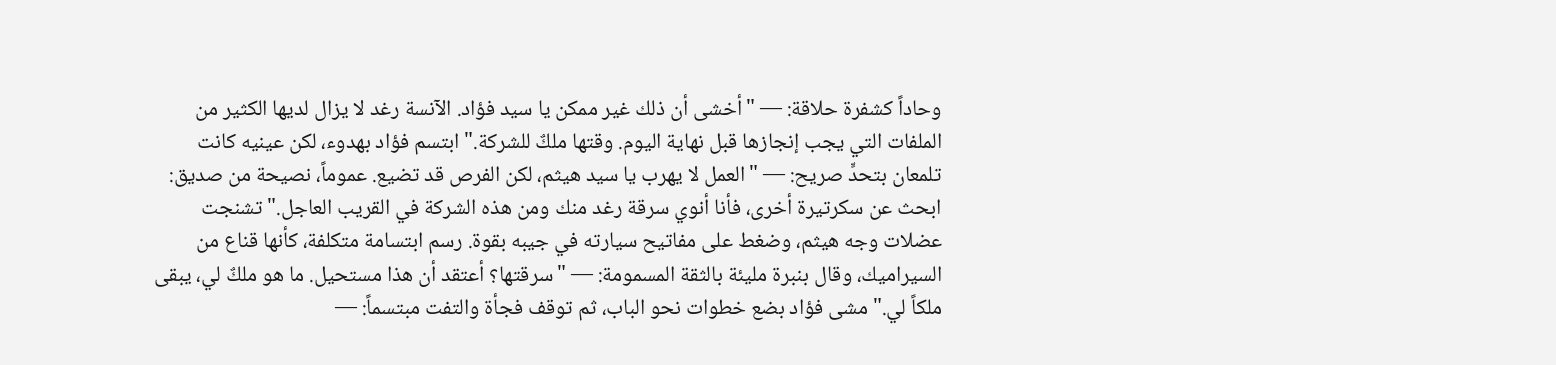وحاداً كشفرة حلاقة: — "أخشى أن ذلك غير ممكن يا سيد فؤاد. الآنسة رغد لا يزال لديها الكثير من الملفات التي يجب إنجازها قبل نهاية اليوم. وقتها ملكٌ للشركة." ابتسم فؤاد بهدوء، لكن عينيه كانت تلمعان بتحدٍّ صريح: — "العمل لا يهرب يا سيد هيثم، لكن الفرص قد تضيع. عموماً، نصيحة من صديق: ابحث عن سكرتيرة أخرى، فأنا أنوي سرقة رغد منك ومن هذه الشركة في القريب العاجل." تشنجت عضلات وجه هيثم، وضغط على مفاتيح سيارته في جيبه بقوة. رسم ابتسامة متكلفة، كأنها قناع من السيراميك، وقال بنبرة مليئة بالثقة المسمومة: — "سرقتها؟ أعتقد أن هذا مستحيل. ما هو ملكٌ لي، يبقى ملكاً لي." مشى فؤاد بضع خطوات نحو الباب، ثم توقف فجأة والتفت مبتسماً: —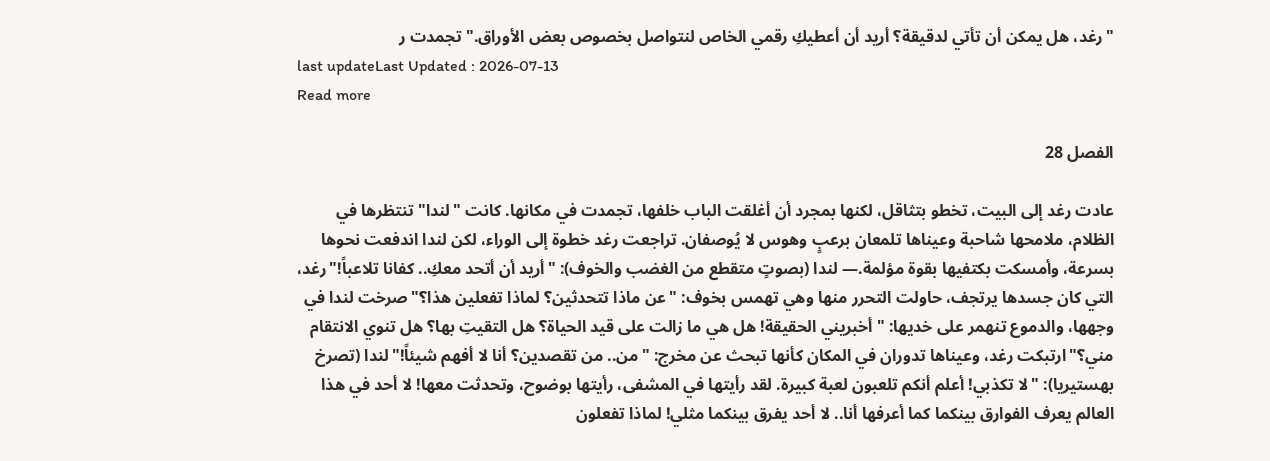"رغد، هل يمكن أن تأتي لدقيقة؟ أريد أن أعطيكِ رقمي الخاص لنتواصل بخصوص بعض الأوراق." تجمدت ر
last updateLast Updated : 2026-07-13
Read more

الفصل 28

عادت رغد إلى البيت، تخطو بتثاقل، لكنها بمجرد أن أغلقت الباب خلفها، تجمدت في مكانها. كانت "لندا" تنتظرها في الظلام، ملامحها شاحبة وعيناها تلمعان برعبٍ وهوس لا يُوصفان. تراجعت رغد خطوة إلى الوراء، لكن لندا اندفعت نحوها بسرعة، وأمسكت بكتفيها بقوة مؤلمة.— لندا (بصوتٍ متقطع من الغضب والخوف): "أريد أن أتحد معكِ.. كفانا تلاعباً!"رغد، التي كان جسدها يرتجف، حاولت التحرر منها وهي تهمس بخوف: "عن ماذا تتحدثين؟ لماذا تفعلين هذا؟"صرخت لندا في وجهها، والدموع تنهمر على خديها: "أخبريني الحقيقة! هل هي ما زالت على قيد الحياة؟ هل التقيتِ بها؟ هل تنوي الانتقام مني؟"ارتبكت رغد، وعيناها تدوران في المكان كأنها تبحث عن مخرج: "من.. من تقصدين؟ أنا لا أفهم شيئاً!"لندا (تصرخ بهستيريا): "لا تكذبي! أعلم أنكم تلعبون لعبة كبيرة. لقد رأيتها في المشفى، رأيتها بوضوح، وتحدثت معها! لا أحد في هذا العالم يعرف الفوارق بينكما كما أعرفها أنا.. لا أحد يفرق بينكما مثلي! لماذا تفعلون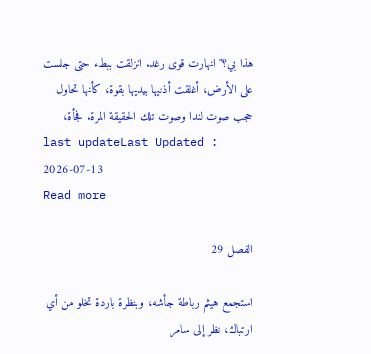هذا بي؟"انهارت قوى رغد. انزلقت ببطء حتى جلست على الأرض، أغلقت أذنيها بيديها بقوة، كأنها تحاول حجب صوت لندا وصوت تلك الحقيقة المرة. فجأة،
last updateLast Updated : 2026-07-13
Read more

الفصل 29

استجمع هيثم رباطة جأشه، وبنظرة باردة تخلو من أي ارتباك، نظر إلى سامر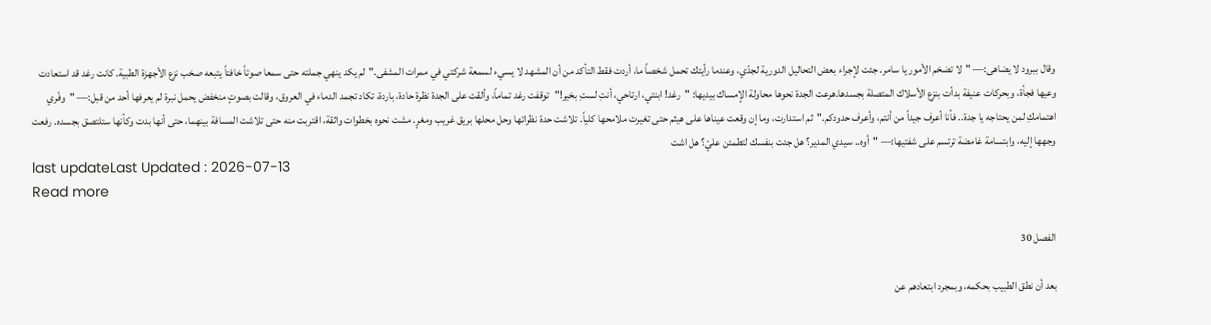وقال ببرود لا يضاهى:— "لا تضخم الأمور يا سامر. جئت لإجراء بعض التحاليل الدورية لجدّي، وعندما رأيتك تحمل شخصاً ما، أردت فقط التأكد من أن المشهد لا يسيء لسمعة شركتي في ممرات المشفى."لم يكد ينهي جملته حتى سمعا صوتاً خافتاً يتبعه صخب نزع الأجهزة الطبية. كانت رغد قد استعادت وعيها فجأة، وبحركات عنيفة بدأت بنزع الأسلاك المتصلة بجسدها.هرعت الجدة نحوها محاولة الإمساك بيديها: "رغد! ابنتي، ارتاحي، أنتِ لستِ بخير!"توقفت رغد تماماً، وألقت على الجدة نظرة حادة، باردة، تكاد تجمد الدماء في العروق، وقالت بصوتٍ منخفض يحمل نبرة لم يعرفها أحد من قبل:— "وفّري اهتمامكِ لمن يحتاجه يا جدة.. فأنا أعرف جيداً من أنتم، وأعرف حدودكم."ثم استدارت، وما إن وقعت عيناها على هيثم حتى تغيرت ملامحها كلياً. تلاشت حدة نظراتها وحل محلها بريق غريب ومغرٍ. مشت نحوه بخطوات واثقة، اقتربت منه حتى تلاشت المسافة بينهما، حتى أنها بدت وكأنها ستلتصق بجسده. رفعت وجهها إليه، وابتسامة غامضة ترتسم على شفتيها:— "أوه.. سيدي المدير؟ هل جئت بنفسك لتطمئن عليّ؟ هل اشت
last updateLast Updated : 2026-07-13
Read more

الفصل 30

بعد أن نطق الطبيب بحكمه، وبمجرد ابتعادهم عن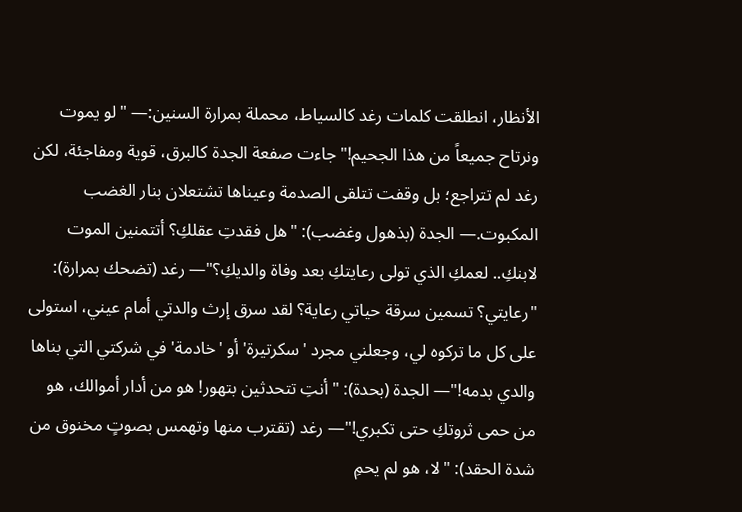الأنظار، انطلقت كلمات رغد كالسياط، محملة بمرارة السنين:— "لو يموت ونرتاح جميعاً من هذا الجحيم!"جاءت صفعة الجدة كالبرق، قوية ومفاجئة، لكن رغد لم تتراجع؛ بل وقفت تتلقى الصدمة وعيناها تشتعلان بنار الغضب المكبوت.— الجدة (بذهول وغضب): "هل فقدتِ عقلكِ؟ أتتمنين الموت لابنكِ.. لعمكِ الذي تولى رعايتكِ بعد وفاة والديكِ؟"— رغد (تضحك بمرارة): "رعايتي؟ تسمين سرقة حياتي رعاية؟ لقد سرق إرث والدتي أمام عيني، استولى على كل ما تركوه لي، وجعلني مجرد 'سكرتيرة' أو 'خادمة' في شركتي التي بناها والدي بدمه!"— الجدة (بحدة): "أنتِ تتحدثين بتهور! هو من أدار أموالك، هو من حمى ثروتكِ حتى تكبري!"— رغد (تقترب منها وتهمس بصوتٍ مخنوق من شدة الحقد): "لا، هو لم يحمِ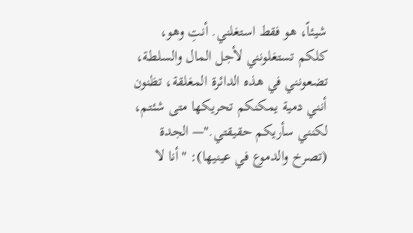شيئاً، هو فقط استغلني. أنتِ وهو، كلكم تستغلونني لأجل المال والسلطة، تضعونني في هذه الدائرة المغلقة، تظنون أنني دمية يمكنكم تحريكها متى شئتم، لكنني سأريكم حقيقتي."— الجدة (تصرخ والدموع في عينيها): "أنا لا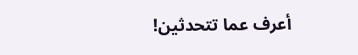أعرف عما تتحدثين!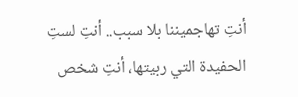أنتِ تهاجميننا بلا سبب.. أنتِ لستِ الحفيدة التي ربيتها، أنتِ شخص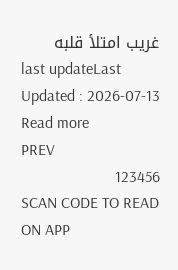غريب امتلأ قلبه
last updateLast Updated : 2026-07-13
Read more
PREV
123456
SCAN CODE TO READ ON APP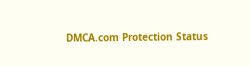DMCA.com Protection Status